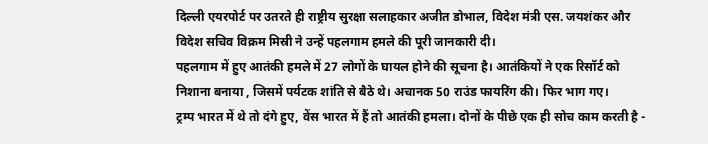दिल्ली एयरपोर्ट पर उतरते ही राष्ट्रीय सुरक्षा सलाहकार अजीत डोभाल, विदेश मंत्री एस. जयशंकर और विदेश सचिव विक्रम मिस्री ने उन्हें पहलगाम हमले की पूरी जानकारी दी।
पहलगाम में हुए आतंकी हमले में 27 लोगों के घायल होने की सूचना है। आतंकियों ने एक रिसॉर्ट को निशाना बनाया , जिसमें पर्यटक शांति से बैठे थे। अचानक 50 राउंड फायरिंग की। फिर भाग गए।
ट्रम्प भारत में थे तो दंगे हुए, वेंस भारत में हैं तो आतंकी हमला। दोनों के पीछे एक ही सोच काम करती है -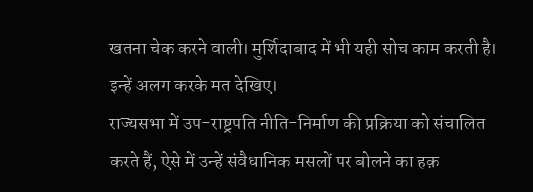खतना चेक करने वाली। मुर्शिदाबाद में भी यही सोच काम करती है। इन्हें अलग करके मत देखिए।
राज्यसभा में उप-राष्ट्रपति नीति-निर्माण की प्रक्रिया को संचालित करते हैं, ऐसे में उन्हें संवैधानिक मसलों पर बोलने का हक़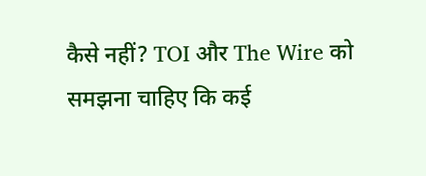कैसे नहीं? TOI और The Wire को समझना चाहिए कि कई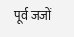पूर्व जजों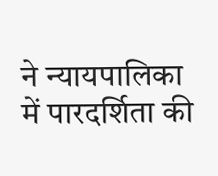ने न्यायपालिका में पारदर्शिता की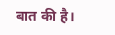बात की है।